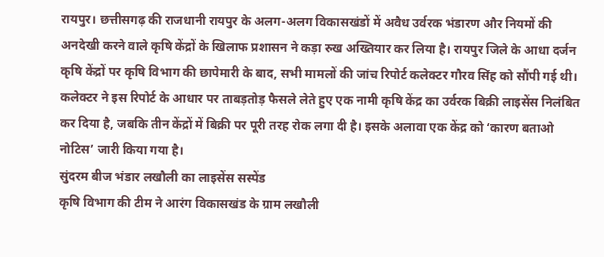रायपुर। छत्तीसगढ़ की राजधानी रायपुर के अलग-अलग विकासखंडों में अवैध उर्वरक भंडारण और नियमों की अनदेखी करने वाले कृषि केंद्रों के खिलाफ प्रशासन ने कड़ा रुख अख्तियार कर लिया है। रायपुर जिले के आधा दर्जन कृषि केंद्रों पर कृषि विभाग की छापेमारी के बाद, सभी मामलों की जांच रिपोर्ट कलेक्टर गौरव सिंह को सौंपी गई थी। कलेक्टर ने इस रिपोर्ट के आधार पर ताबड़तोड़ फैसले लेते हुए एक नामी कृषि केंद्र का उर्वरक बिक्री लाइसेंस निलंबित कर दिया है, जबकि तीन केंद्रों में बिक्री पर पूरी तरह रोक लगा दी है। इसके अलावा एक केंद्र को ‘कारण बताओ नोटिस’ जारी किया गया है।
सुंदरम बीज भंडार लखौली का लाइसेंस सस्पेंड
कृषि विभाग की टीम ने आरंग विकासखंड के ग्राम लखौली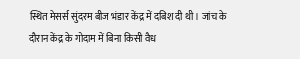स्थित मेसर्स सुंदरम बीज भंडार केंद्र में दबिश दी थी। जांच के दौरान केंद्र के गोदाम में बिना किसी वैध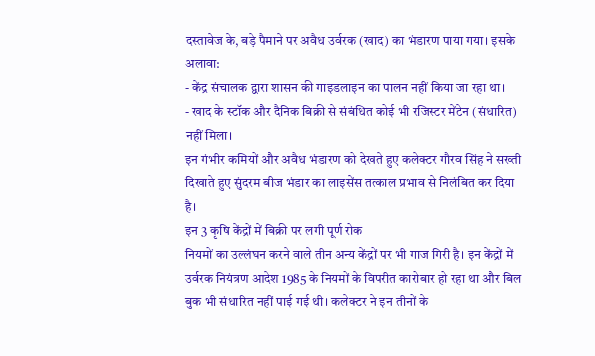दस्तावेज के, बड़े पैमाने पर अवैध उर्वरक (खाद) का भंडारण पाया गया। इसके अलावा:
- केंद्र संचालक द्वारा शासन की गाइडलाइन का पालन नहीं किया जा रहा था।
- खाद के स्टॉक और दैनिक बिक्री से संबंधित कोई भी रजिस्टर मेंटेन (संधारित) नहीं मिला।
इन गंभीर कमियों और अवैध भंडारण को देखते हुए कलेक्टर गौरव सिंह ने सख्ती दिखाते हुए सुंदरम बीज भंडार का लाइसेंस तत्काल प्रभाव से निलंबित कर दिया है।
इन 3 कृषि केंद्रों में बिक्री पर लगी पूर्ण रोक
नियमों का उल्लंघन करने वाले तीन अन्य केंद्रों पर भी गाज गिरी है। इन केंद्रों में उर्वरक नियंत्रण आदेश 1985 के नियमों के विपरीत कारोबार हो रहा था और बिल बुक भी संधारित नहीं पाई गई थी। कलेक्टर ने इन तीनों के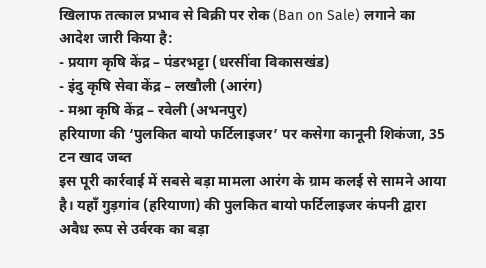खिलाफ तत्काल प्रभाव से बिक्री पर रोक (Ban on Sale) लगाने का आदेश जारी किया है:
- प्रयाग कृषि केंद्र – पंडरभट्टा (धरसींवा विकासखंड)
- इंदु कृषि सेवा केंद्र – लखौली (आरंग)
- मश्रा कृषि केंद्र – रवेली (अभनपुर)
हरियाणा की ‘पुलकित बायो फर्टिलाइजर’ पर कसेगा कानूनी शिकंजा, 35 टन खाद जब्त
इस पूरी कार्रवाई में सबसे बड़ा मामला आरंग के ग्राम कलई से सामने आया है। यहाँ गुड़गांव (हरियाणा) की पुलकित बायो फर्टिलाइजर कंपनी द्वारा अवैध रूप से उर्वरक का बड़ा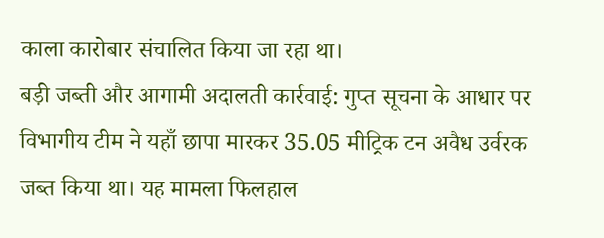काला कारोबार संचालित किया जा रहा था।
बड़ी जब्ती और आगामी अदालती कार्रवाई: गुप्त सूचना के आधार पर विभागीय टीम ने यहाँ छापा मारकर 35.05 मीट्रिक टन अवैध उर्वरक जब्त किया था। यह मामला फिलहाल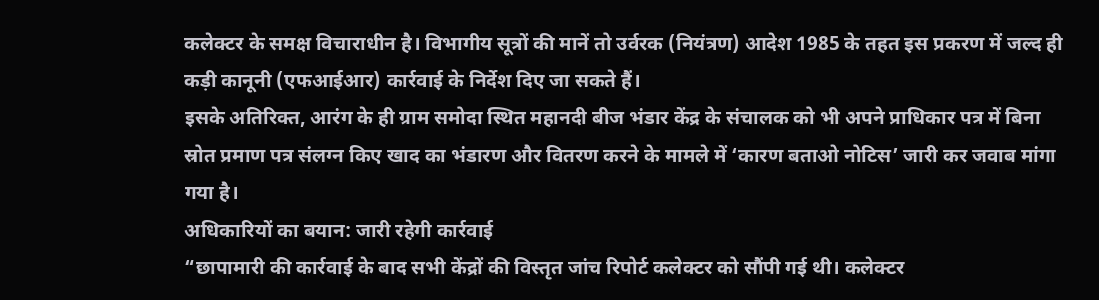कलेक्टर के समक्ष विचाराधीन है। विभागीय सूत्रों की मानें तो उर्वरक (नियंत्रण) आदेश 1985 के तहत इस प्रकरण में जल्द ही कड़ी कानूनी (एफआईआर) कार्रवाई के निर्देश दिए जा सकते हैं।
इसके अतिरिक्त, आरंग के ही ग्राम समोदा स्थित महानदी बीज भंडार केंद्र के संचालक को भी अपने प्राधिकार पत्र में बिना स्रोत प्रमाण पत्र संलग्न किए खाद का भंडारण और वितरण करने के मामले में ‘कारण बताओ नोटिस’ जारी कर जवाब मांगा गया है।
अधिकारियों का बयान: जारी रहेगी कार्रवाई
“छापामारी की कार्रवाई के बाद सभी केंद्रों की विस्तृत जांच रिपोर्ट कलेक्टर को सौंपी गई थी। कलेक्टर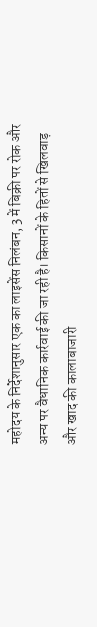महोदय के निर्देशानुसार एक का लाइसेंस निलंबन, 3 में बिक्री पर रोक और अन्य पर वैधानिक कार्रवाई की जा रही है। किसानों के हितों से खिलवाड़ और खाद की कालाबाजारी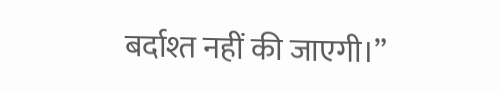बर्दाश्त नहीं की जाएगी।”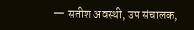— सतीश अवस्थी, उप संचालक,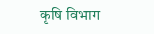कृषि विभाग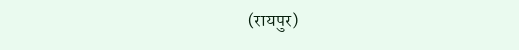(रायपुर)